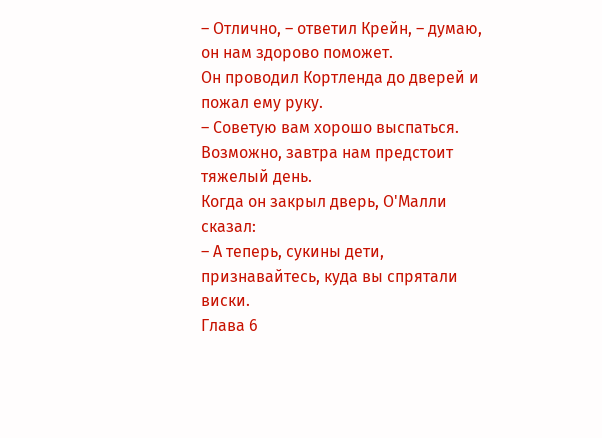– Отлично, – ответил Крейн, – думаю, он нам здорово поможет.
Он проводил Кортленда до дверей и пожал ему руку.
– Советую вам хорошо выспаться. Возможно, завтра нам предстоит тяжелый день.
Когда он закрыл дверь, О'Малли сказал:
– А теперь, сукины дети, признавайтесь, куда вы спрятали виски.
Глава 6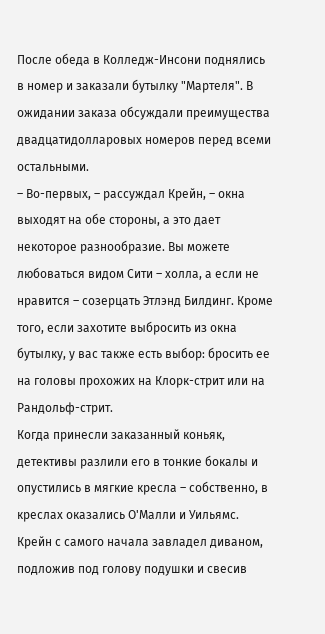После обеда в Колледж-Инсони поднялись в номер и заказали бутылку "Мартеля". В ожидании заказа обсуждали преимущества двадцатидолларовых номеров перед всеми остальными.
– Во-первых, – рассуждал Крейн, – окна выходят на обе стороны, а это дает некоторое разнообразие. Вы можете любоваться видом Сити – холла, а если не нравится – созерцать Этлэнд Билдинг. Кроме того, если захотите выбросить из окна бутылку, у вас также есть выбор: бросить ее на головы прохожих на Клорк-стрит или на Рандольф-стрит.
Когда принесли заказанный коньяк, детективы разлили его в тонкие бокалы и опустились в мягкие кресла – собственно, в креслах оказались О'Малли и Уильямс. Крейн с самого начала завладел диваном, подложив под голову подушки и свесив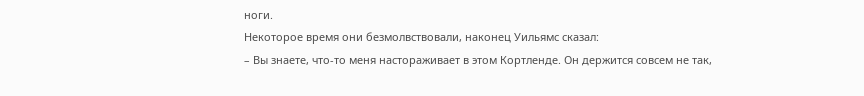ноги.
Некоторое время они безмолвствовали, наконец Уильямс сказал:
– Вы знаете, что-то меня настораживает в этом Кортленде. Он держится совсем не так,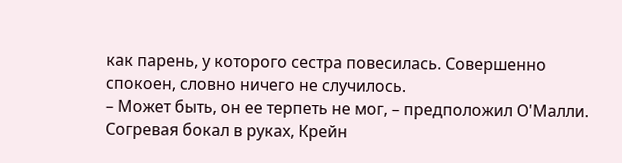как парень, у которого сестра повесилась. Совершенно спокоен, словно ничего не случилось.
– Может быть, он ее терпеть не мог, – предположил О'Малли.
Согревая бокал в руках, Крейн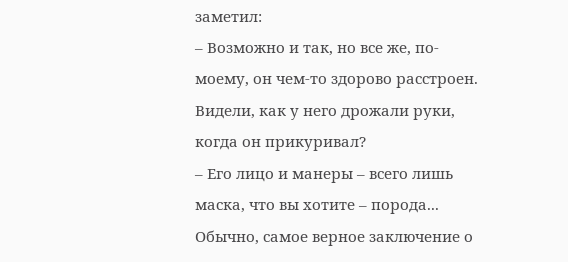заметил:
– Возможно и так, но все же, по-моему, он чем-то здорово расстроен. Видели, как у него дрожали руки, когда он прикуривал?
– Его лицо и манеры – всего лишь маска, что вы хотите – порода... Обычно, самое верное заключение о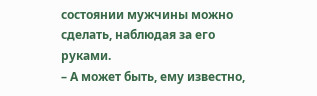состоянии мужчины можно сделать, наблюдая за его руками.
– А может быть, ему известно,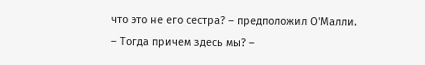что это не его сестра? – предположил О'Малли.
– Тогда причем здесь мы? –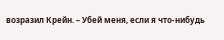возразил Крейн. – Убей меня, если я что-нибудь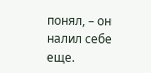понял, – он налил себе еще.